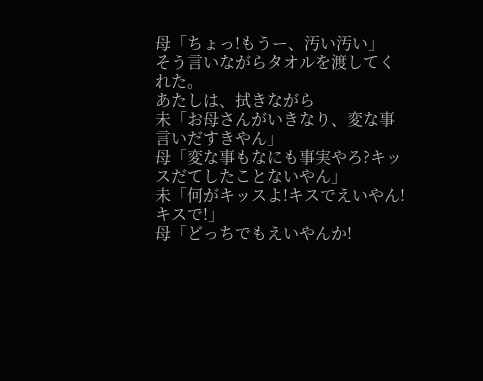母「ちょっ!もうー、汚い汚い」
そう言いながらタオルを渡してくれた。
あたしは、拭きながら
未「お母さんがいきなり、変な事言いだすきやん」
母「変な事もなにも事実やろ?キッスだてしたことないやん」
未「何がキッスよ!キスでえいやん!キスで!」
母「どっちでもえいやんか!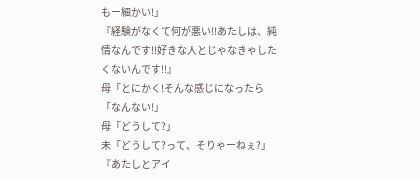もー細かい!」
『経験がなくて何が悪い!!あたしは、純情なんです!!好きな人とじゃなきゃしたくないんです!!』
母「とにかく!そんな感じになったら「なんない!」
母「どうして?」
未「どうして?って、そりゃーねぇ?」
『あたしとアイ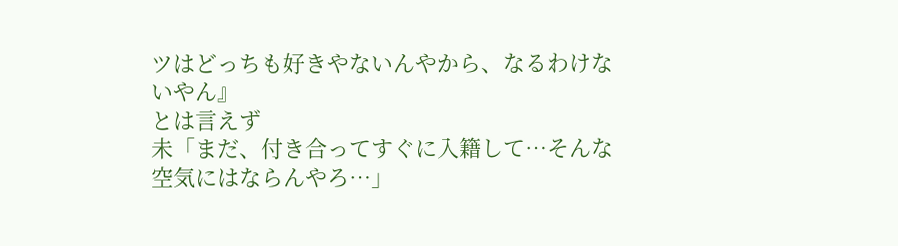ツはどっちも好きやないんやから、なるわけないやん』
とは言えず
未「まだ、付き合ってすぐに入籍して…そんな空気にはならんやろ…」